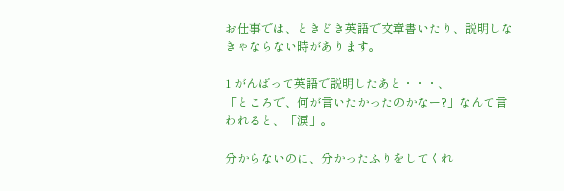お仕事では、ときどき英語で文章書いたり、説明しなきゃならない時があります。

1 がんばって英語で説明したあと・・・、
「ところで、何が言いたかったのかなー?」なんて言われると、「涙」。

分からないのに、分かったふりをしてくれ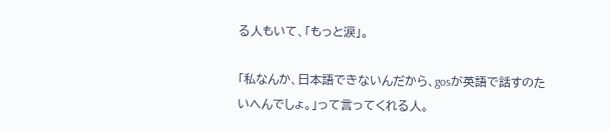る人もいて、「もっと涙」。

「私なんか、日本語できないんだから、gosが英語で話すのたいへんでしょ。」って言ってくれる人。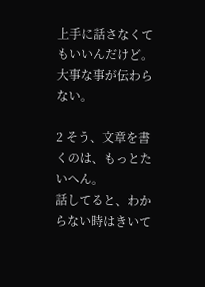上手に話さなくてもいいんだけど。大事な事が伝わらない。

2 そう、文章を書くのは、もっとたいへん。
話してると、わからない時はきいて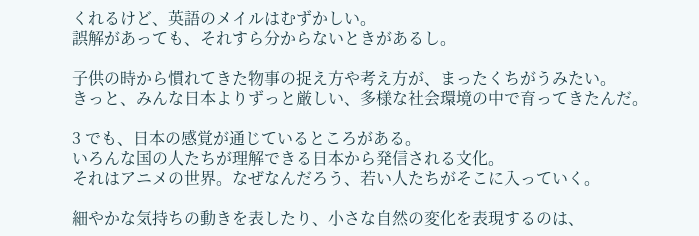くれるけど、英語のメイルはむずかしい。
誤解があっても、それすら分からないときがあるし。

子供の時から慣れてきた物事の捉え方や考え方が、まったくちがうみたい。
きっと、みんな日本よりずっと厳しい、多様な社会環境の中で育ってきたんだ。

3 でも、日本の感覚が通じているところがある。
いろんな国の人たちが理解できる日本から発信される文化。
それはアニメの世界。なぜなんだろう、若い人たちがそこに入っていく。

細やかな気持ちの動きを表したり、小さな自然の変化を表現するのは、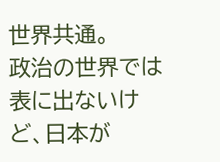世界共通。
政治の世界では表に出ないけど、日本が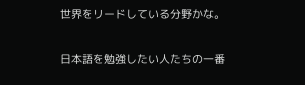世界をリードしている分野かな。

日本語を勉強したい人たちの一番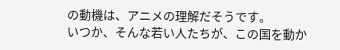の動機は、アニメの理解だそうです。
いつか、そんな若い人たちが、この国を動か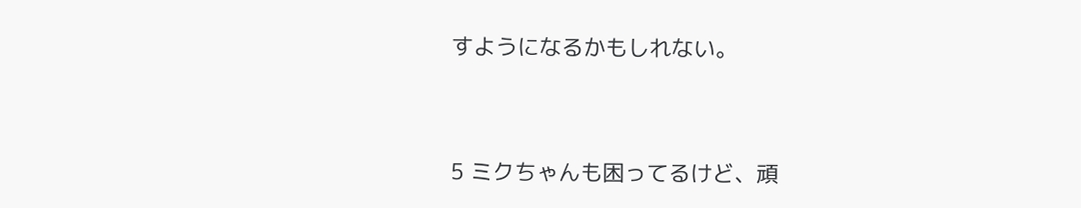すようになるかもしれない。


5 ミクちゃんも困ってるけど、頑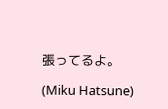張ってるよ。

(Miku Hatsune)